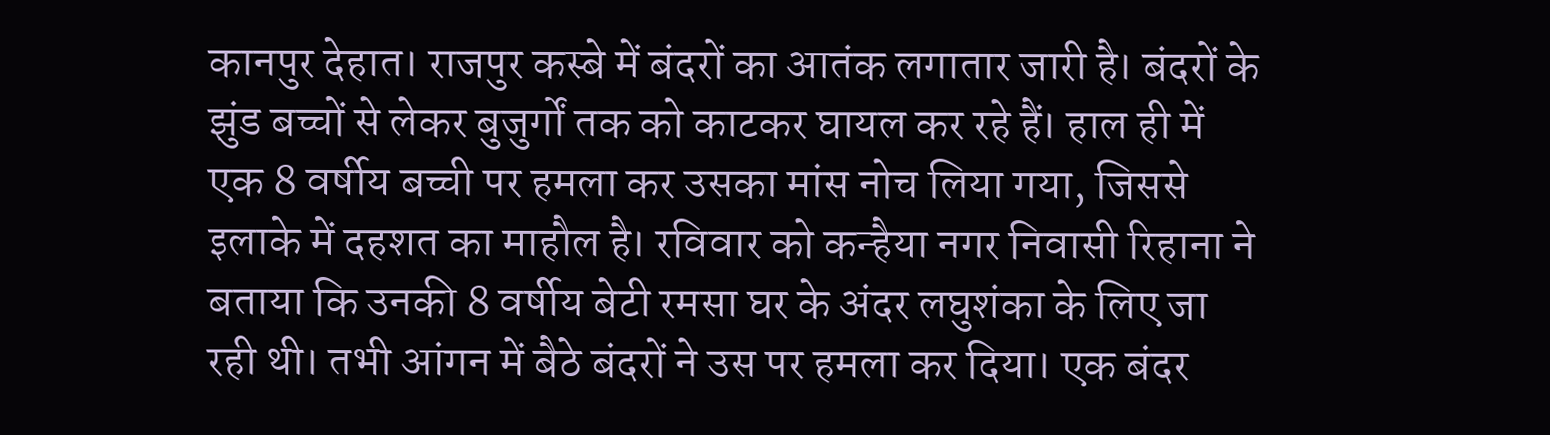कानपुर देहात। राजपुर कस्बे में बंदरों का आतंक लगातार जारी है। बंदरों के झुंड बच्चों से लेकर बुजुर्गों तक को काटकर घायल कर रहे हैं। हाल ही में एक 8 वर्षीय बच्ची पर हमला कर उसका मांस नोच लिया गया, जिससे इलाके में दहशत का माहौल है। रविवार को कन्हैया नगर निवासी रिहाना ने बताया कि उनकी 8 वर्षीय बेटी रमसा घर के अंदर लघुशंका के लिए जा रही थी। तभी आंगन में बैठे बंदरों ने उस पर हमला कर दिया। एक बंदर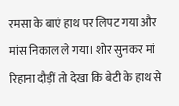रमसा के बाएं हाथ पर लिपट गया और मांस निकाल ले गया। शोर सुनकर मां रिहाना दौड़ीं तो देखा कि बेटी के हाथ से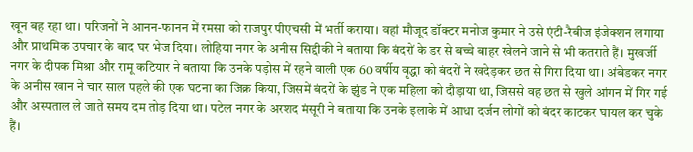खून बह रहा था। परिजनों ने आनन-फानन में रमसा को राजपुर पीएचसी में भर्ती कराया। वहां मौजूद डॉक्टर मनोज कुमार ने उसे एंटी-रैबीज इंजेक्शन लगाया और प्राथमिक उपचार के बाद घर भेज दिया। लोहिया नगर के अनीस सिद्दीकी ने बताया कि बंदरों के डर से बच्चे बाहर खेलने जाने से भी कतराते हैं। मुखर्जी नगर के दीपक मिश्रा और रामू कटियार ने बताया कि उनके पड़ोस में रहने वाली एक 60 वर्षीय वृद्धा को बंदरों ने खदेड़कर छत से गिरा दिया था। अंबेडकर नगर के अनीस खान ने चार साल पहले की एक घटना का जिक्र किया, जिसमें बंदरों के झुंड ने एक महिला को दौड़ाया था, जिससे वह छत से खुले आंगन में गिर गई और अस्पताल ले जाते समय दम तोड़ दिया था। पटेल नगर के अरशद मंसूरी ने बताया कि उनके इलाके में आधा दर्जन लोगों को बंदर काटकर घायल कर चुके हैं।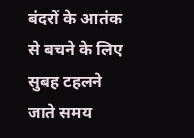बंदरों के आतंक से बचने के लिए सुबह टहलने जाते समय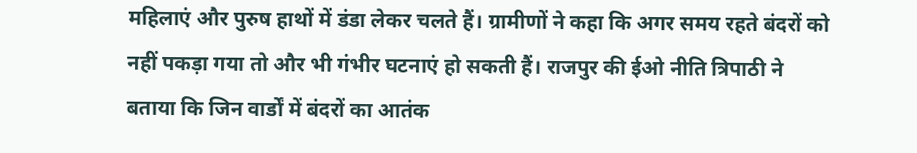महिलाएं और पुरुष हाथों में डंडा लेकर चलते हैं। ग्रामीणों ने कहा कि अगर समय रहते बंदरों को नहीं पकड़ा गया तो और भी गंभीर घटनाएं हो सकती हैं। राजपुर की ईओ नीति त्रिपाठी ने बताया कि जिन वार्डों में बंदरों का आतंक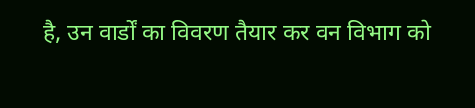है, उन वार्डों का विवरण तैयार कर वन विभाग को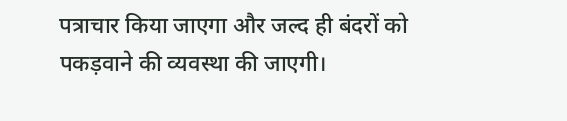पत्राचार किया जाएगा और जल्द ही बंदरों को पकड़वाने की व्यवस्था की जाएगी।